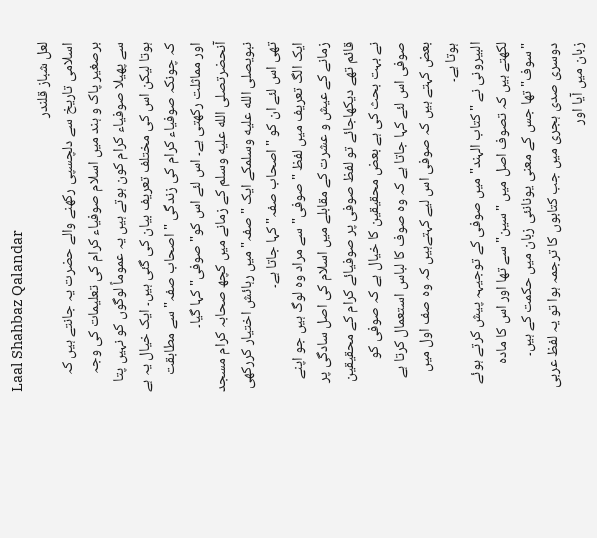Laal Shahbaz Qalandar
لعل شباز قلندر
اسلامی تاریخ سے دلچسپی رکھنے والے حضرت یہ جانتے ہیں کہ برصغیر پاک و ہند میں اسلام صوفیاء کرام کی تعلیمات کی وجہ سے پھیلا صوفیاء کرام کون ہوتے ہیں یہ عموماً لوگوں کو نہیں پتا ہوتا لیکن اس کی مختلف تعریف بیان کی گئی ہیں۔ ایک خیال یہ ہے کہ چونکہ صوفیاء کرام کی زندگی "اصحاب صفہ" سے مطابقت اور مماثلت رکھتی ہے۔ اس لئے اس کو"صوفی" کہا گیا۔ آنحضرتصلى الله عليه وسلم کے زمانے میں کچھ صحابہ کرام مسجد نبویصلى الله عليه وسلمکے ایک "صفہ" میں رہائش اختیار کررکھی تھی اس لئے ان کو "اصحاب صفہ" کہا جاتا ہے۔
ایک الگ تعریف میں لفظ "صوفی" سے مراد وہ لوگ ہیں جو اپنے زمانے کے عیش و عشرت کے مقابلے میں اسلام کی اصل سادگی پر قائم تھے دیکھاجائے تو لفظ صوفی پر صوفیائے کرام کے محقیقین نے بہت بحث کی ہے بعض محقیقین کا خیال ہے کہ صوفی کو صوفی اس لئے کہا جاتا ہے کہ وہ صوف کا لباس استعمال کرتا ہے بعض کہتے ہیں کہ صوفی اس لیے کہتےہیں کہ وہ صف اول میں ہوتا ہے۔
البیرونی نے "کتاب الہند" میں صوفی کے توجیہہ پیش کرتے ہوئے لکھتے ہیں کہ تصوف اصل میں "سین" سے تھا اور اس کا مادہ "سوف" تھا جس کے معنی یونانئی زبان میں حکمت کے ہیں۔ دوسری صدی ہجری میں جب کتابوں کا ترجمہ ہوا تو یہ لفظ عربی زبان میں آیا اور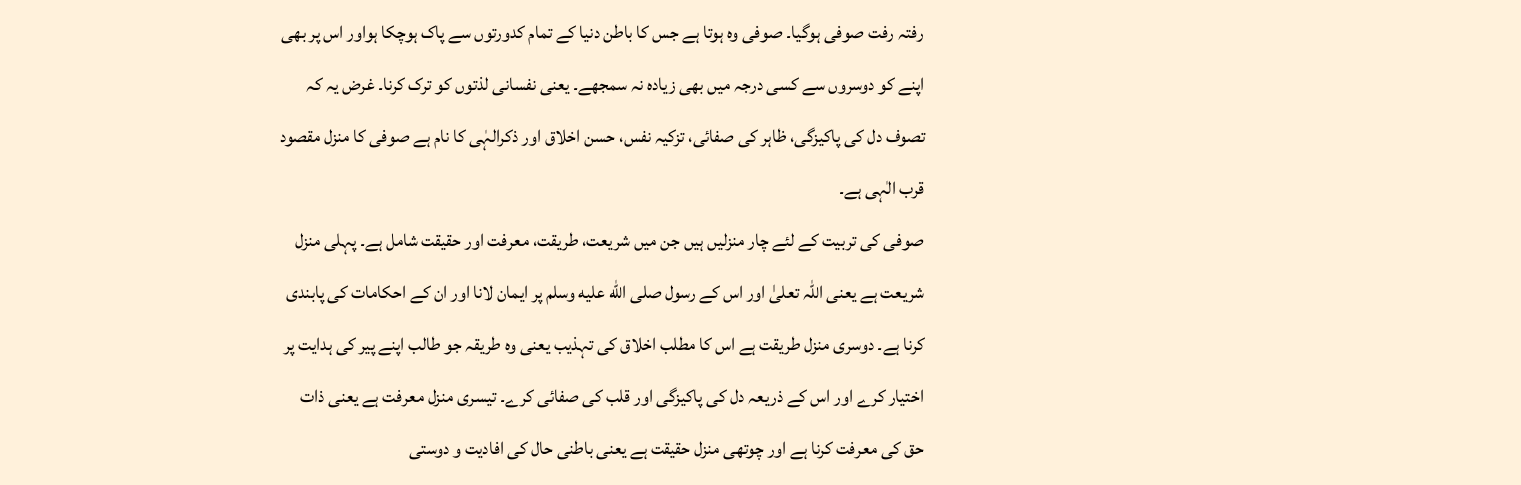رفتہ رفت صوفی ہوگیا۔ صوفی وہ ہوتا ہے جس کا باطن دنیا کے تمام کدورتوں سے پاک ہوچکا ہواور اس پر بھی اپنے کو دوسروں سے کسی درجہ میں بھی زیادہ نہ سمجھے۔ یعنی نفسانی لذتوں کو ترک کرنا۔ غرض یہ کہ تصوف دل کی پاکیزگی، ظاہر کی صفائی، تزکیہ نفس، حسن اخلاق اور ذکرالہٰی کا نام ہے صوفی کا منزل مقصود قرب الٰہی ہے۔
صوفی کی تربیت کے لئے چار منزلیں ہیں جن میں شریعت، طریقت، معرفت اور حقیقت شامل ہے۔ پہلی منزل شریعت ہے یعنی اللہ تعلیٰ اور اس کے رسول صلى الله عليه وسلم پر ایمان لانا اور ان کے احکامات کی پابندی کرنا ہے۔ دوسری منزل طریقت ہے اس کا مطلب اخلاق کی تہذیب یعنی وہ طریقہ جو طالب اپنے پیر کی ہدایت پر اختیار کرے اور اس کے ذریعہ دل کی پاکیزگی اور قلب کی صفائی کرے۔ تیسری منزل معرفت ہے یعنی ذات حق کی معرفت کرنا ہے اور چوتھی منزل حقیقت ہے یعنی باطنی حال کی افادیت و دوستی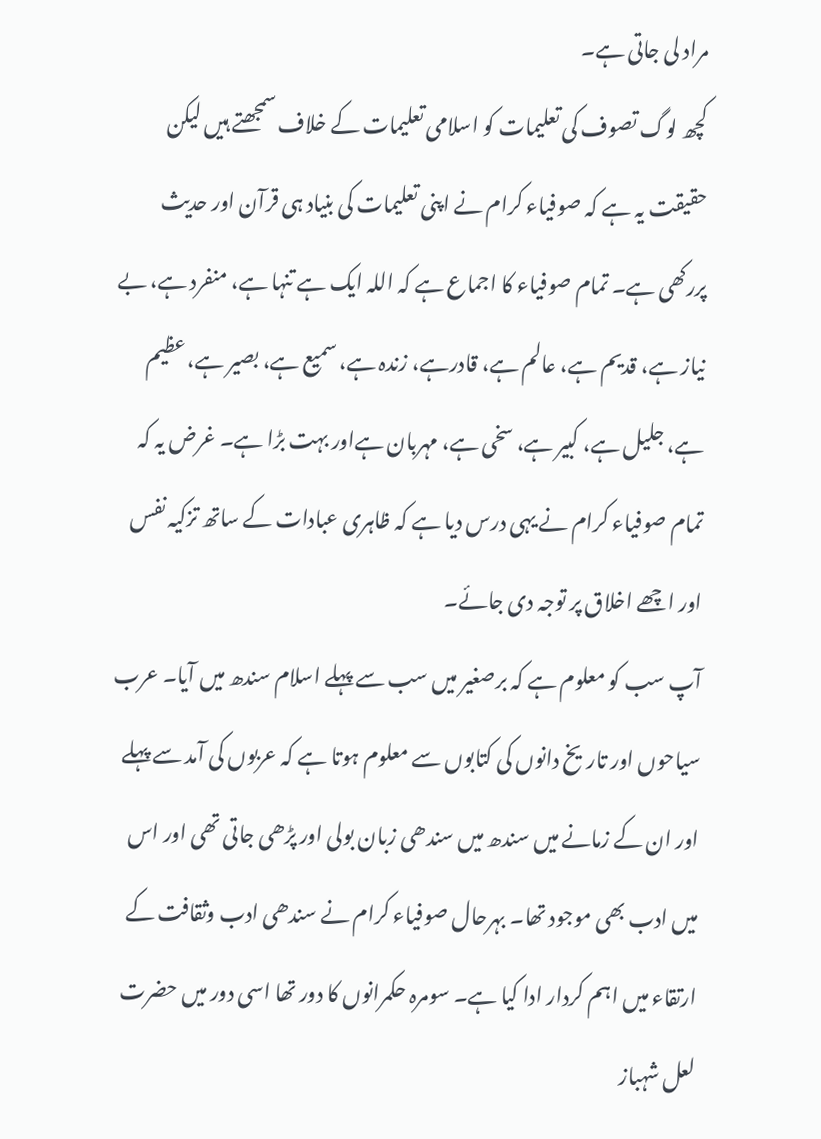مراد لی جاتی ہے۔
کچھ لوگ تصوف کی تعلیمات کو اسلامی تعلیمات کے خلاف سمجھتے ہیں لیکن حقیقت یہ ہے کہ صوفیاء کرام نے اپنی تعلیمات کی بنیاد ہی قرآن اور حدیث پررکھی ہے۔ تمام صوفیاء کا اجماع ہے کہ اللہ ایک ہے تنہا ہے، منفرد ہے، بے نیاز ہے، قدیم ہے، عالم ہے، قادرہے، زندہ ہے، سمیع ہے، بصیر ہے، عظیم ہے، جلیل ہے، کبیر ہے، سخی ہے، مہربان ہےاور بہت بڑا ہے۔ غرض یہ کہ تمام صوفیاء کرام نے یہی درس دیا ہے کہ ظاہری عبادات کے ساتھ تزکیہ نفس اور اچھے اخلاق پر توجہ دی جائے۔
آپ سب کو معلوم ہے کہ برصغیر میں سب سے پہلے اسلام سندھ میں آیا۔ عرب سیاحوں اور تاریخ دانوں کی کتابوں سے معلوم ہوتا ہے کہ عربوں کی آمد سے پہلے اور ان کے زمانے میں سندھ میں سندھی زبان بولی اور پڑھی جاتی تھی اور اس میں ادب بھی موجود تھا۔ بہرحال صوفیاء کرام نے سندھی ادب وثقافت کے ارتقاء میں اہم کردار ادا کیا ہے۔ سومرہ حکمرانوں کا دور تھا اسی دور میں حضرت لعل شہباز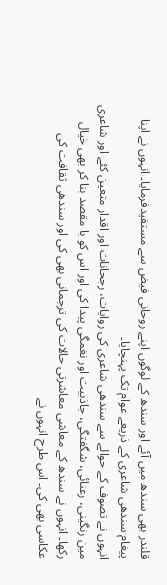قلندر بھی سندھ میں آئے اور سندھ کے لوگوں اپنے روحانی فیض سے مستفیدفرمایا۔ انہوں نے اپنا پیغام سندھی شاعری کے ذریعے عوام تک پہنچایا۔
انہوں نے تصوف کے حوالے سے سندھی شاعری کی روایات، رجحانات اور اقدار متعین کئے اور شاعری مین رنگینی، رعنائی، شگفتگی، جاذبیت اور نغمگی پیدا کی اور اس کو با مقصد بنا کر بھی خیال رکھا۔ انہوں نے سندھ کے معاشی معاشرتی حالات کی ترجمانی بھی کی اور سندھی ثقافت کی عکاسی بھی کی۔ اس طرح انہوں نے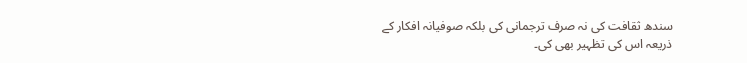سندھ ثقافت کی نہ صرف ترجمانی کی بلکہ صوفیانہ افکار کے ذریعہ اس کی تظہیر بھی کی۔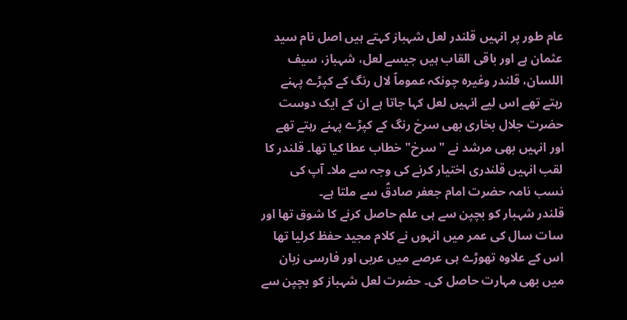عام طور پر انہیں قلندر لعل شہباز کہتے ہیں اصل نام سید عثمان ہے اور باقی القاب ہیں جیسے لعل، شہباز، سیف اللسان، قلندر وغیرہ چونکہ عموماً لال رنگ کے کپڑے پہنے رہتے تھے اس لیے انہیں لعل کہا جاتا ہے ان کے ایک دوست حضرت جلال بخاری بھی سرخ رنگ کے کپڑے پہنے رہتے تھے اور انہیں بھی مرشد نے "سرخ" خطاب عطا کیا تھا۔ قلندر کا لقب انہیں قلندری اختیار کرنے کی وجہ سے ملا۔ آپ کی نسب نامہ حضرت امام جعفر صادقؑ سے ملتا ہے۔
قلندر شہبار کو بچپن سے ہی علم حاصل کرنے کا شوق تھا اور سات سال کی عمر میں انہوں نے کلام مجید حفظ کرلیا تھا اس کے علاوہ تھوڑے ہی عرصے میں عربی اور فارسی زبان میں بھی مہارت حاصل کی۔ حضرت لعل شہباز کو بچپن سے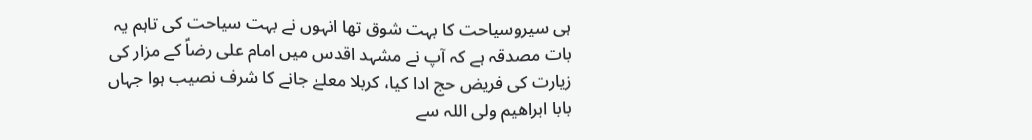ہی سیروسیاحت کا بہت شوق تھا انہوں نے بہت سیاحت کی تاہم یہ بات مصدقہ ہے کہ آپ نے مشہد اقدس میں امام علی رضاؑ کے مزار کی زیارت کی فریض حج ادا کیا، کربلا معلےٰ جانے کا شرف نصیب ہوا جہاں بابا ابراھیم ولی اللہ سے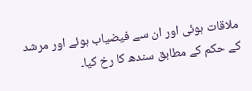ملاقات ہوئی اور ان سے فیضیاب ہوئے اور مرشد کے حکم کے مطابق سندھ کا رخ کیا۔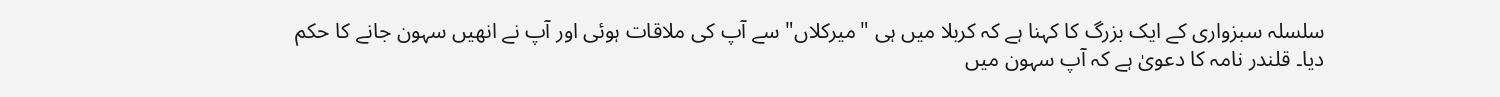سلسلہ سبزواری کے ایک بزرگ کا کہنا ہے کہ کربلا میں ہی "میرکلاں" سے آپ کی ملاقات ہوئی اور آپ نے انھیں سہون جانے کا حکم دیا۔ قلندر نامہ کا دعویٰ ہے کہ آپ سہون میں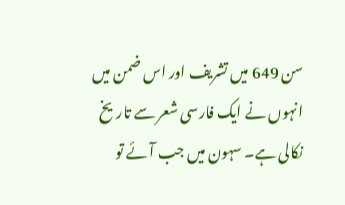سن 649 میں تشریف اور اس ضمن میں انہوں نے ایک فارسی شعر سے تاریخ نکالی ہے۔ سہون میں جب آئے تو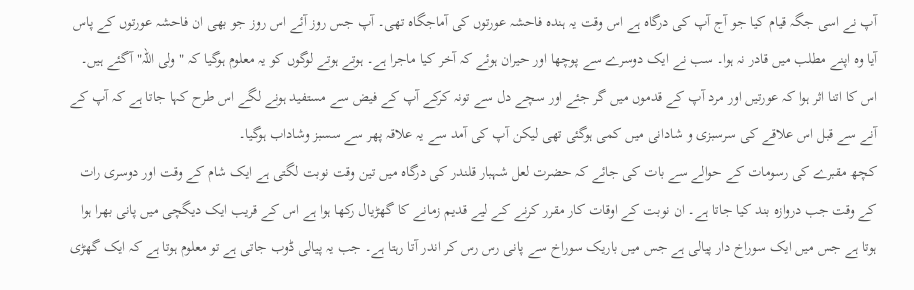آپ نے اسی جگہ قیام کیا جو آج آپ کی درگاہ ہے اس وقت یہ ہندہ فاحشہ عورتوں کی آماجگاہ تھی۔ آپ جس روز آئے اس روز جو بھی ان فاحشہ عورتوں کے پاس آیا وہ اپنے مطلب میں قادر نہ ہوا۔ سب نے ایک دوسرے سے پوچھا اور حیران ہوئے کہ آخر کیا ماجرا ہے۔ ہوتے ہوتے لوگوں کو یہ معلوم ہوگیا کہ "ولی اللہ" آگئے ہیں۔ اس کا اتنا اثر ہوا کہ عورتیں اور مرد آپ کے قدموں میں گر جئے اور سچے دل سے تونہ کرکے آپ کے فیض سے مستفید ہونے لگے اس طرح کہا جاتا ہے کہ آپ کے آنے سے قبل اس علاقے کی سرسبزی و شادانی میں کمی ہوگئی تھی لیکن آپ کی آمد سے یہ علاقہ پھر سے سسبز وشاداب ہوگیا۔
کچھ مقبرے کی رسومات کے حوالے سے بات کی جائے کہ حضرت لعل شہبار قلندر کی درگاہ میں تین وقت نوبت لگتی ہے ایک شام کے وقت اور دوسری رات کے وقت جب دروازہ بند کیا جاتا ہے۔ ان نوبت کے اوقات کار مقرر کرنے کے لیے قدیم زمانے کا گھڑیال رکھا ہوا ہے اس کے قریب ایک دیگچی میں پانی بھرا ہوا ہوتا ہے جس میں ایک سوراخ دار پیالی ہے جس میں باریک سوراخ سے پانی رس رس کر اندر آتا رہتا ہے۔ جب یہ پیالی ڈوب جاتی ہے تو معلوم ہوتا ہے کہ ایک گھڑی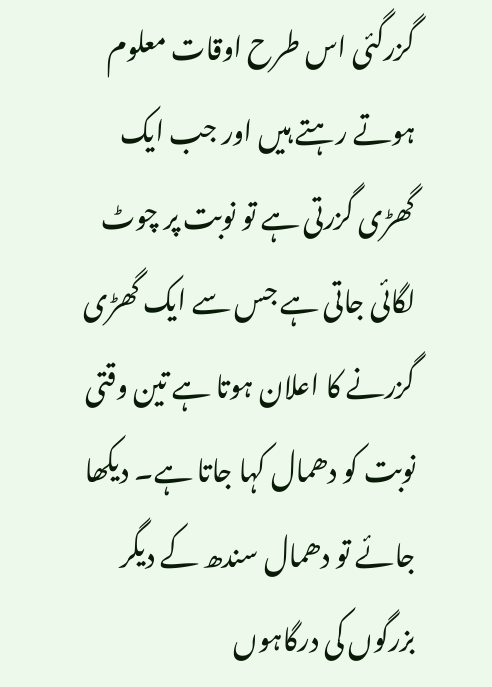گزرگئی اس طرح اوقات معلوم ہوتے رہتے ہیں اور جب ایک گھڑی گزرتی ہے تو نوبت پر چوٹ لگائی جاتی ہے جس سے ایک گھڑی گزرنے کا اعلان ہوتا ہے تین وقتی نوبت کو دھمال کہا جاتا ہے۔ دیکھا جائے تو دھمال سندھ کے دیگر بزرگوں کی درگاہوں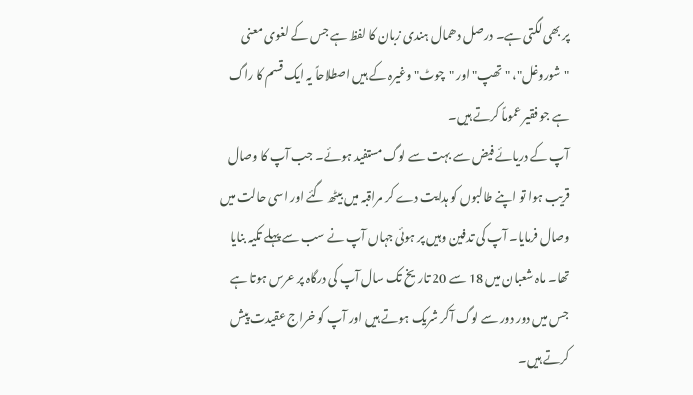پر بھی لگتی ہے۔ درصل دھمال ہندی زبان کا لفظ ہے جس کے لغوی معنی "شوروغل"، "تھپ" اور "چوٹ" وغیرہ کے ہیں اصطلاحاً یہ ایک قسم کا راگ ہے جو فقیر عموماً کرتے ہیں۔
آپ کے دریائے فیض سے بہت سے لوگ مستفید ہوئے۔ جب آپ کا وصال قریب ہوا تو اپنے طالبوں کو ہدایت دے کر مراقبہ میں بیٹھ گئے اور اسی حالت میں وصال فرمایا۔ آپ کی تدفین وہیں پر ہوئی جہاں آپ نے سب سے پہلے تکیہ بنایا تھا۔ ماہ شعبان میں 18 سے 20 تاریخ تک سال آپ کی درگاہ پر عرس ہوتا ہے جس میں دور دور سے لوگ آکر شریک ہوتے ہیں اور آپ کو خراج عقیدت پیش کرتے ہیں۔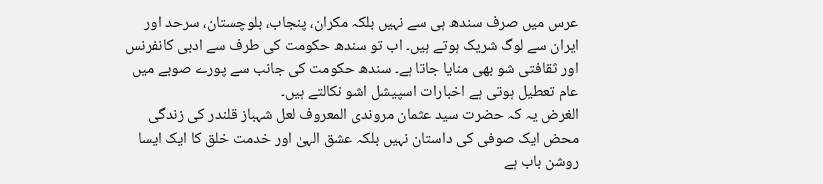عرس میں صرف سندھ ہی سے نہیں بلکہ مکران، پنجاب، بلوچستان، سرحد اور ایران سے لوگ شریک ہوتے ہیں۔ اب تو سندھ حکومت کی طرف سے ادبی کانفرنس اور ثقافتی شو بھی منایا جاتا ہے۔ سندھ حکومت کی جانب سے پورے صوبے میں عام تعطیل ہوتی ہے اخبارات اسپیشل اشو نکالتے ہیں۔
الغرض یہ کہ حضرت سید عثمان مروندی المعروف لعل شہباز قلندر کی زندگی محض ایک صوفی کی داستان نہیں بلکہ عشق الہیٰ اور خدمت خلق کا ایک ایسا روشن باب ہے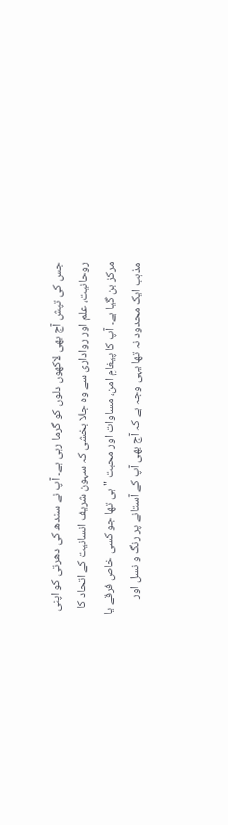جس کی تپش آج بھی لاکھوں دلوں کو گرما رہی ہے۔ آپ نے سندھ کی دھرتی کو اپنی روحانیت، علم اور رواداری سے وہ جلا بخشی کہ سہون شریف انسانیت کے اتحاد کا مرکز بن گیا ہے۔ آپ کا پیغامِ امن، مساوات اور محبت "ہی تھا جو کسی خاص فرقے یا مذہب ایک محدود نہ تھا یہی وجہ ہے کہ آج بھی آپ کے آستانے پر رنگ و نسل اور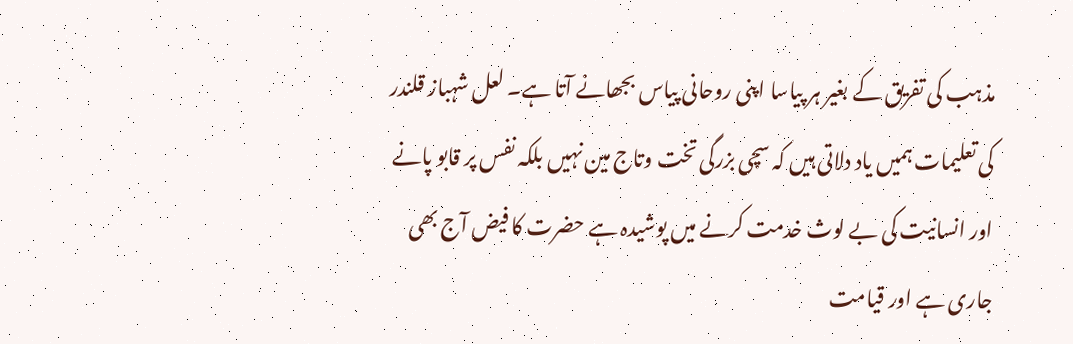مذہب کی تفریق کے بغیر ہر پیاسا اپنی روحانی پیاس بجھانے آتا ہے۔ لعل شہباز قلندر کی تعلیمات ہمیں یاد دلاتی ہیں کہ سچی بزرگی تخت وتاج مین نہیں بلکہ نفس پر قابو پانے اور انسانیت کی بے لوث خدمت کرنے میں پوشیدہ ہے حضرت کا فیض آج بھی جاری ہے اور قیامت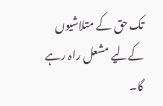تک حق کے متلاشیوں کےلیے مشعل راہ رہے گا۔